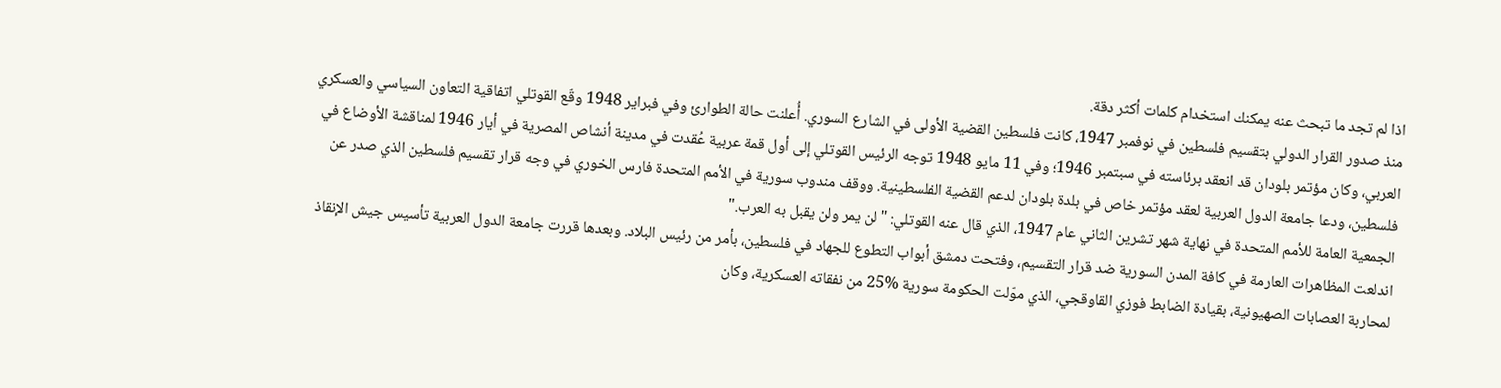اذا لم تجد ما تبحث عنه يمكنك استخدام كلمات أكثر دقة.
منذ صدور القرار الدولي بتقسيم فلسطين في نوفمبر 1947، كانت فلسطين القضية الأولى في الشارع السوري. أُعلنت حالة الطوارئ وفي فبراير 1948 وقّع القوتلي اتفاقية التعاون السياسي والعسكري العربي، وكان مؤتمر بلودان قد انعقد برئاسته في سبتمبر 1946؛ وفي 11 مايو 1948 توجه الرئيس القوتلي إلى أول قمة عربية عُقدت في مدينة أنشاص المصرية في أيار 1946 لمناقشة الأوضاع في فلسطين، ودعا جامعة الدول العربية لعقد مؤتمر خاص في بلدة بلودان لدعم القضية الفلسطينية. ووقف مندوب سورية في الأمم المتحدة فارس الخوري في وجه قرار تقسيم فلسطين الذي صدر عن الجمعية العامة للأمم المتحدة في نهاية شهر تشرين الثاني عام 1947، الذي قال عنه القوتلي: "لن يمر ولن يقبل به العرب."
اندلعت المظاهرات العارمة في كافة المدن السورية ضد قرار التقسيم، وفتحت دمشق أبواب التطوع للجهاد في فلسطين، بأمر من رئيس البلاد. وبعدها قررت جامعة الدول العربية تأسيس جيش الإنقاذ لمحاربة العصابات الصهيونية، بقيادة الضابط فوزي القاوقجي، الذي موّلت الحكومة سورية %25 من نفقاته العسكرية، وكان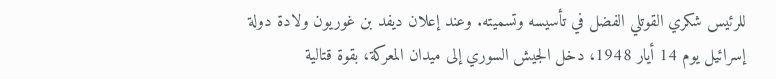للرئيس شكري القوتلي الفضل في تأسيسه وتسميته. وعند إعلان ديفد بن غوريون ولادة دولة إسرائيل يوم 14 أيار 1948، دخل الجيش السوري إلى ميدان المعركة، بقوة قتالية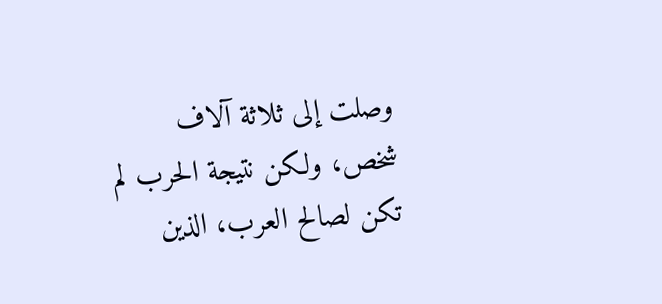وصلت إلى ثلاثة آلاف شخص، ولكن نتيجة الحرب لم تكن لصالح العرب، الذين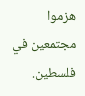هزموا مجتمعين في فلسطين.